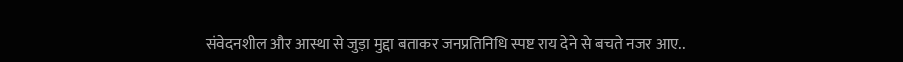संवेदनशील और आस्था से जुड़ा मुद्दा बताकर जनप्रतिनिधि स्पष्ट राय देने से बचते नजर आए..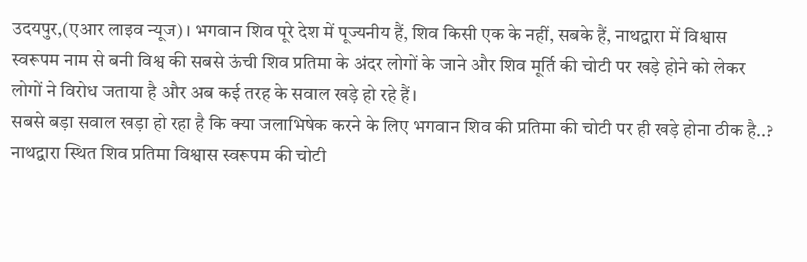उदयपुर,(एआर लाइव न्यूज)। भगवान शिव पूरे देश में पूज्यनीय हैं, शिव किसी एक के नहीं, सबके हैं, नाथद्वारा में विश्वास स्वरूपम नाम से बनी विश्व की सबसे ऊंची शिव प्रतिमा के अंदर लोगों के जाने और शिव मूर्ति की चोटी पर खड़े होने को लेकर लोगों ने विरोध जताया है और अब कई तरह के सवाल खड़े हो रहे हैं।
सबसे बड़ा सवाल खड़ा हो रहा है कि क्या जलाभिषेक करने के लिए भगवान शिव की प्रतिमा की चोटी पर ही खड़े होना ठीक है..? नाथद्वारा स्थित शिव प्रतिमा विश्वास स्वरूपम की चोटी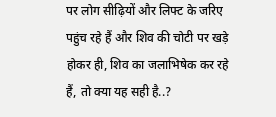पर लोग सीढ़ियों और लिफ्ट के जरिए पहुंच रहे हैं और शिव की चोटी पर खड़े होकर ही, शिव का जलाभिषेक कर रहे हैं, तो क्या यह सही है..?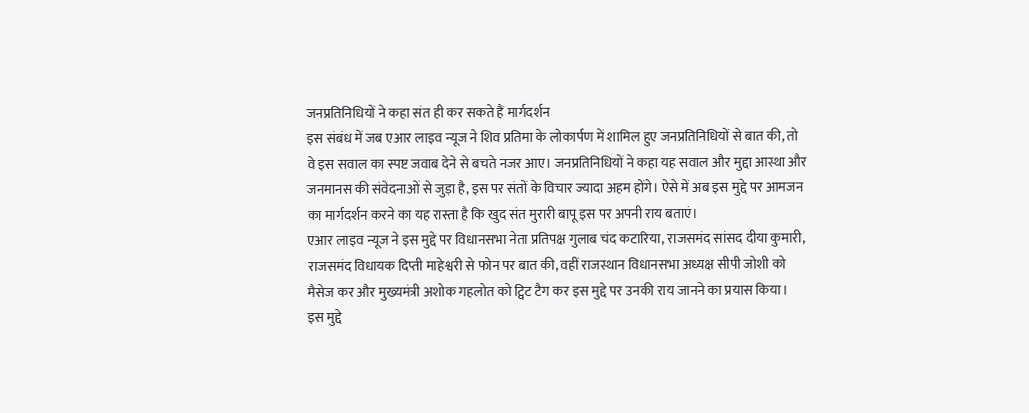जनप्रतिनिधियों ने कहा संत ही कर सकते हैं मार्गदर्शन
इस संबंध में जब एआर लाइव न्यूज ने शिव प्रतिमा के लोकार्पण में शामिल हुए जनप्रतिनिधियों से बात की, तो वे इस सवाल का स्पष्ट जवाब देने से बचते नजर आए। जनप्रतिनिधियों ने कहा यह सवाल और मुद्दा आस्था और जनमानस की संवेदनाओं से जुड़ा है, इस पर संतों के विचार ज्यादा अहम होंगे। ऐसे में अब इस मुद्दे पर आमजन का मार्गदर्शन करने का यह रास्ता है कि खुद संत मुरारी बापू इस पर अपनी राय बताएं।
एआर लाइव न्यूज ने इस मुद्दे पर विधानसभा नेता प्रतिपक्ष गुलाब चंद कटारिया, राजसमंद सांसद दीया कुमारी, राजसमंद विधायक दिप्ती माहेश्वरी से फोन पर बात की, वहीं राजस्थान विधानसभा अध्यक्ष सीपी जोशी को मैसेज कर और मुख्यमंत्री अशोक गहलोत को ट्विट टैग कर इस मुद्दे पर उनकी राय जानने का प्रयास किया।
इस मुद्दे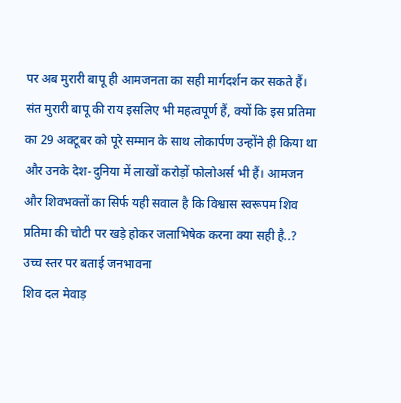पर अब मुरारी बापू ही आमजनता का सही मार्गदर्शन कर सकते हैं। संत मुरारी बापू की राय इसलिए भी महत्वपूर्ण हैं, क्यों कि इस प्रतिमा का 29 अक्टूबर को पूरे सम्मान के साथ लोकार्पण उन्होंने ही किया था और उनके देश-दुनिया में लाखों करोड़ों फोलोअर्स भी हैं। आमजन और शिवभक्तों का सिर्फ यही सवाल है कि विश्वास स्वरूपम शिव प्रतिमा की चोटी पर खड़े होकर जलाभिषेक करना क्या सही है..?
उच्च स्तर पर बताई जनभावना
शिव दल मेवाड़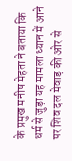के प्रमुख मनीष मेहता ने बताया कि धर्म से जुड़ा यह मामला ध्यान में आने पर शिव दल मेवाड़ की ओर से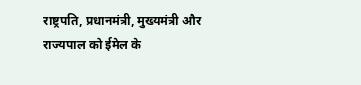राष्ट्रपति, प्रधानमंत्री, मुख्यमंत्री और राज्यपाल को ईमेल के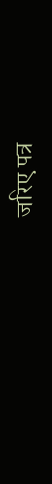जरिए पत्र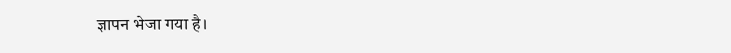ज्ञापन भेजा गया है।